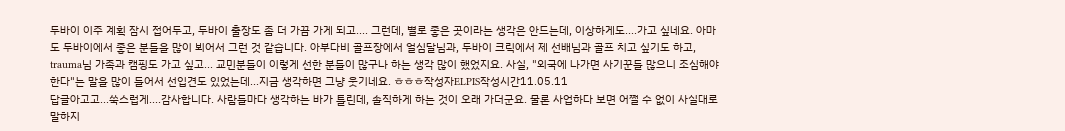두바이 이주 계획 잠시 접어두고, 두바이 출장도 좀 더 가끔 가게 되고.... 그런데, 별로 좋은 곳이라는 생각은 안드는데, 이상하게도....가고 싶네요. 아마도 두바이에서 좋은 분들을 많이 뵈어서 그런 것 같습니다. 아부다비 골프장에서 얼심달님과, 두바이 크릭에서 제 선배님과 골프 치고 싶기도 하고, trauma님 가족과 캠핑도 가고 싶고... 교민분들이 이렇게 선한 분들이 많구나 하는 생각 많이 했었지요. 사실, "외국에 나가면 사기꾼들 많으니 조심해야 한다"는 말을 많이 들어서 선입견도 있었는데...지금 생각하면 그냥 웃기네요. ㅎㅎㅎ작성자ELPIS작성시간11.05.11
답글아고고...쑥스럽게....감사합니다. 사람들마다 생각하는 바가 틀린데, 솔직하게 하는 것이 오래 가더군요. 물론 사업하다 보면 어쩔 수 없이 사실대로 말하지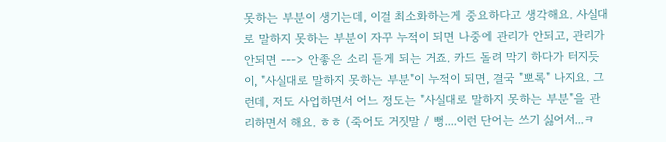못하는 부분이 생기는데, 이걸 최소화하는게 중요하다고 생각해요. 사실대로 말하지 못하는 부분이 자꾸 누적이 되면 나중에 관리가 안되고, 관리가 안되면 ---> 안좋은 소리 듣게 되는 거죠. 카드 돌려 막기 하다가 터지듯이, "사실대로 말하지 못하는 부분"이 누적이 되면, 결국 "뽀록" 나지요. 그런데, 저도 사업하면서 어느 정도는 "사실대로 말하지 못하는 부분"을 관리하면서 해요. ㅎㅎ (죽어도 거짓말 / 뻥....이런 단어는 쓰기 싫어서...ㅋ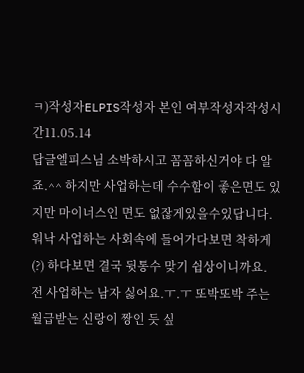ㅋ)작성자ELPIS작성자 본인 여부작성자작성시간11.05.14
답글엘피스님 소박하시고 꼼꼼하신거야 다 알죠.^^ 하지만 사업하는데 수수함이 좋은면도 있지만 마이너스인 면도 없잖게있을수있답니다. 워낙 사업하는 사회속에 들어가다보면 착하게(?) 하다보면 결국 뒷통수 맞기 쉽상이니까요. 전 사업하는 남자 싫어요.ㅜ.ㅜ 또박또박 주는 월급받는 신랑이 짱인 듯 싶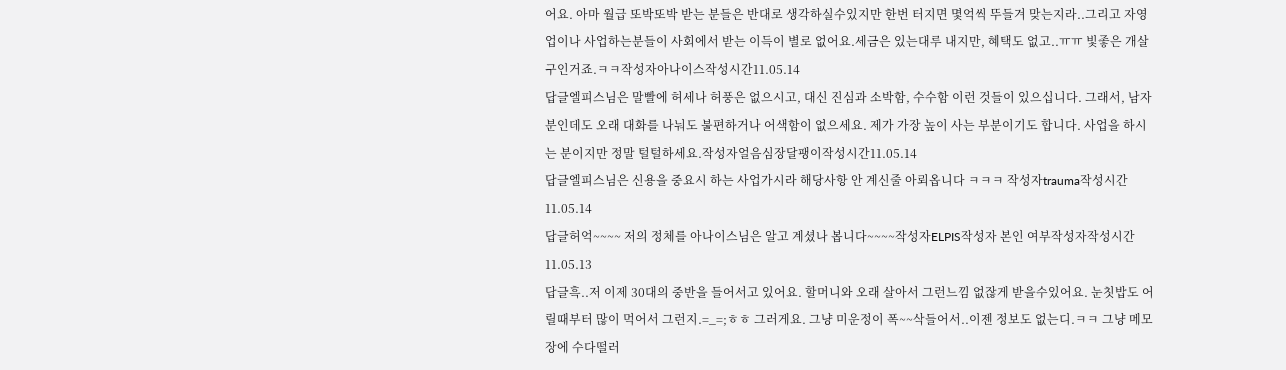어요. 아마 월급 또박또박 받는 분들은 반대로 생각하실수있지만 한번 터지면 몇억씩 뚜들겨 맞는지라..그리고 자영업이나 사업하는분들이 사회에서 받는 이득이 별로 없어요.세금은 있는대루 내지만, 혜택도 없고..ㅠㅠ 빛좋은 개살구인거죠.ㅋㅋ작성자아나이스작성시간11.05.14
답글엘피스님은 말빨에 허세나 허풍은 없으시고, 대신 진심과 소박함, 수수함 이런 것들이 있으십니다. 그래서, 남자분인데도 오래 대화를 나눠도 불편하거나 어색함이 없으세요. 제가 가장 높이 사는 부분이기도 합니다. 사업을 하시는 분이지만 정말 털털하세요.작성자얼음심장달팽이작성시간11.05.14
답글엘피스님은 신용을 중요시 하는 사업가시라 해당사항 안 계신줄 아뢰옵니다 ㅋㅋㅋ 작성자trauma작성시간11.05.14
답글허억~~~~ 저의 정체를 아나이스님은 알고 계셨나 봅니다~~~~작성자ELPIS작성자 본인 여부작성자작성시간11.05.13
답글흑..저 이제 30대의 중반을 들어서고 있어요. 할머니와 오래 살아서 그런느낌 없잖게 받을수있어요. 눈칫밥도 어릴때부터 많이 먹어서 그런지.=_=;ㅎㅎ 그러게요. 그냥 미운정이 폭~~삭들어서..이젠 정보도 없는디.ㅋㅋ 그냥 메모장에 수다떨러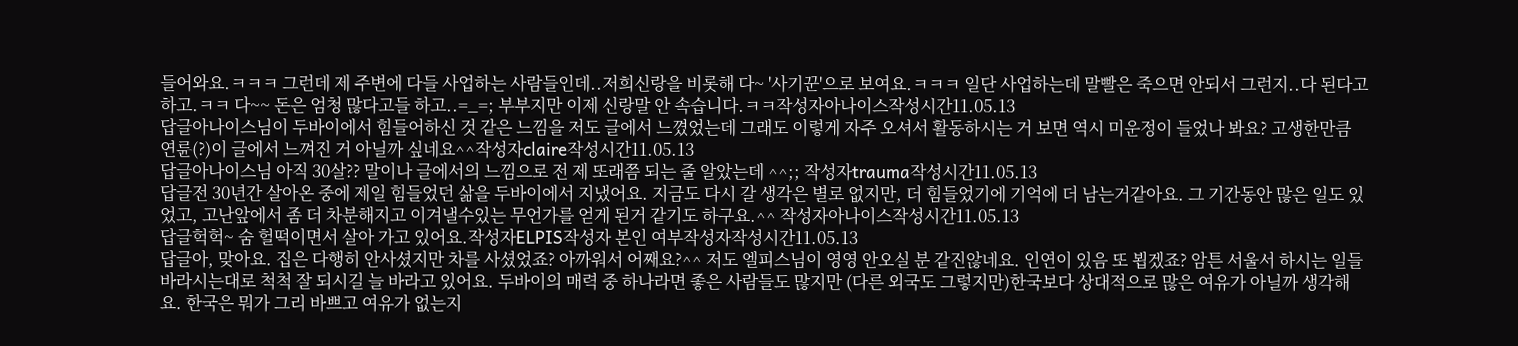들어와요.ㅋㅋㅋ 그런데 제 주변에 다들 사업하는 사람들인데..저희신랑을 비롯해 다~ '사기꾼'으로 보여요.ㅋㅋㅋ 일단 사업하는데 말빨은 죽으면 안되서 그런지..다 된다고 하고.ㅋㅋ 다~~ 돈은 엄청 많다고들 하고..=_=; 부부지만 이제 신랑말 안 속습니다.ㅋㅋ작성자아나이스작성시간11.05.13
답글아나이스님이 두바이에서 힘들어하신 것 같은 느낌을 저도 글에서 느꼈었는데 그래도 이렇게 자주 오셔서 활동하시는 거 보면 역시 미운정이 들었나 봐요? 고생한만큼 연륜(?)이 글에서 느껴진 거 아닐까 싶네요^^작성자claire작성시간11.05.13
답글아나이스님 아직 30살?? 말이나 글에서의 느낌으로 전 제 또래쯤 되는 줄 알았는데 ^^;; 작성자trauma작성시간11.05.13
답글전 30년간 살아온 중에 제일 힘들었던 삶을 두바이에서 지냈어요. 지금도 다시 갈 생각은 별로 없지만, 더 힘들었기에 기억에 더 남는거같아요. 그 기간동안 많은 일도 있었고, 고난앞에서 좀 더 차분해지고 이겨낼수있는 무언가를 얻게 된거 같기도 하구요.^^ 작성자아나이스작성시간11.05.13
답글헉헉~ 숨 헐떡이면서 살아 가고 있어요.작성자ELPIS작성자 본인 여부작성자작성시간11.05.13
답글아, 맞아요. 집은 다행히 안사셨지만 차를 사셨었죠? 아까워서 어째요?^^ 저도 엘피스님이 영영 안오실 분 같진않네요. 인연이 있음 또 뵙겠죠? 암튼 서울서 하시는 일들 바라시는대로 척척 잘 되시길 늘 바라고 있어요. 두바이의 매력 중 하나라면 좋은 사람들도 많지만 (다른 외국도 그렇지만)한국보다 상대적으로 많은 여유가 아닐까 생각해요. 한국은 뭐가 그리 바쁘고 여유가 없는지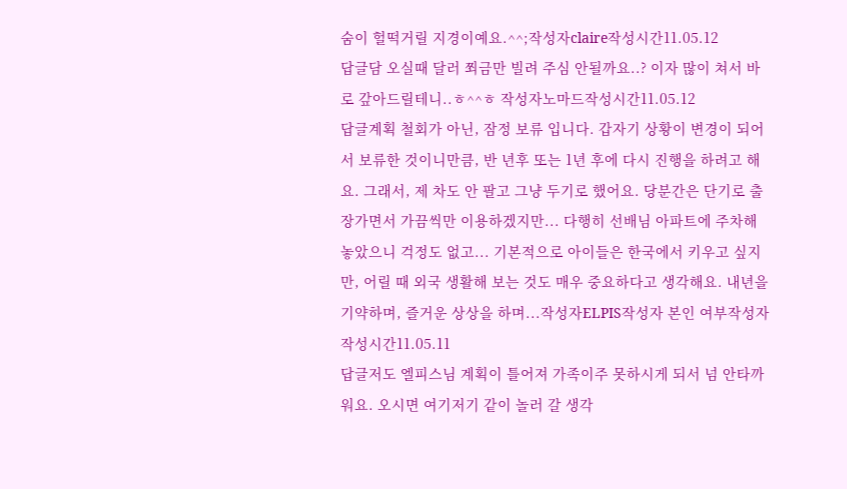숨이 헐떡거릴 지경이예요.^^;작성자claire작성시간11.05.12
답글담 오실때 달러 쬐금만 빌려 주심 안될까요..? 이자 많이 쳐서 바로 갚아드릴테니..ㅎ^^ㅎ 작성자노마드작성시간11.05.12
답글계획 철회가 아닌, 잠정 보류 입니다. 갑자기 상황이 변경이 되어서 보류한 것이니만큼, 반 년후 또는 1년 후에 다시 진행을 하려고 해요. 그래서, 제 차도 안 팔고 그냥 두기로 했어요. 당분간은 단기로 출장가면서 가끔씩만 이용하겠지만... 다행히 선배님 아파트에 주차해 놓았으니 걱정도 없고... 기본적으로 아이들은 한국에서 키우고 싶지만, 어릴 때 외국 생활해 보는 것도 매우 중요하다고 생각해요. 내년을 기약하며, 즐거운 상상을 하며...작성자ELPIS작성자 본인 여부작성자작성시간11.05.11
답글저도 엘피스님 계획이 틀어져 가족이주 못하시게 되서 넘 안타까워요. 오시면 여기저기 같이 놀러 갈 생각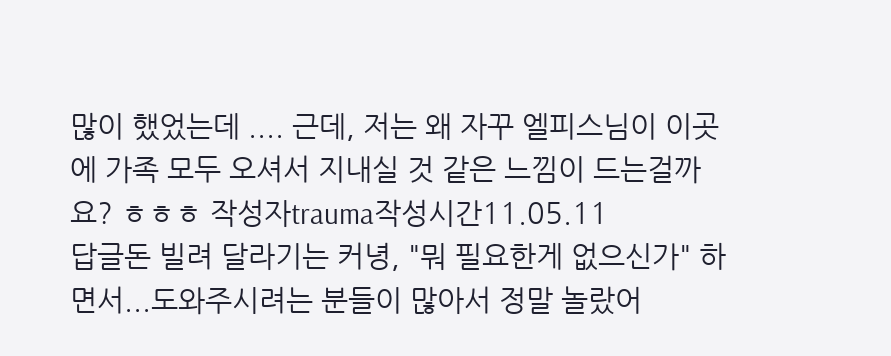많이 했었는데 .... 근데, 저는 왜 자꾸 엘피스님이 이곳에 가족 모두 오셔서 지내실 것 같은 느낌이 드는걸까요? ㅎㅎㅎ 작성자trauma작성시간11.05.11
답글돈 빌려 달라기는 커녕, "뭐 필요한게 없으신가" 하면서...도와주시려는 분들이 많아서 정말 놀랐어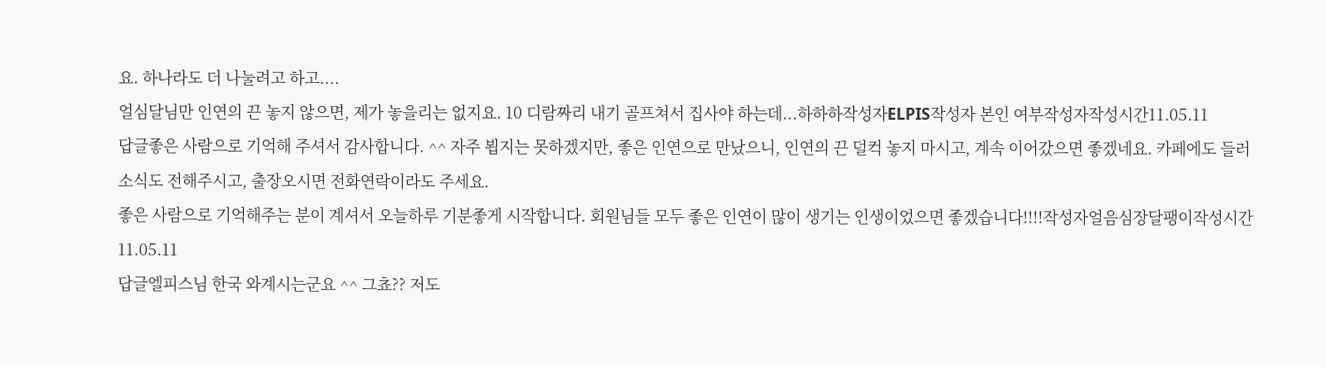요. 하나라도 더 나눌려고 하고....
얼심달님만 인연의 끈 놓지 않으면, 제가 놓을리는 없지요. 10 디람짜리 내기 골프쳐서 집사야 하는데...하하하작성자ELPIS작성자 본인 여부작성자작성시간11.05.11
답글좋은 사람으로 기억해 주셔서 감사합니다. ^^ 자주 뵙지는 못하겠지만, 좋은 인연으로 만났으니, 인연의 끈 덜컥 놓지 마시고, 계속 이어갔으면 좋겠네요. 카페에도 들러 소식도 전해주시고, 출장오시면 전화연락이라도 주세요.
좋은 사람으로 기억해주는 분이 계셔서 오늘하루 기분좋게 시작합니다. 회원님들 모두 좋은 인연이 많이 생기는 인생이었으면 좋겠습니다!!!!작성자얼음심장달팽이작성시간11.05.11
답글엘피스님 한국 와계시는군요 ^^ 그쵸?? 저도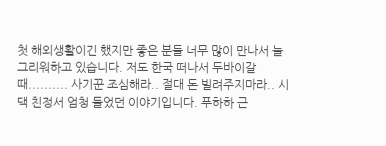첫 해외생활이긴 했지만 좋은 분들 너무 많이 만나서 늘 그리워하고 있습니다. 저도 한국 떠나서 두바이갈때.......... 사기꾼 조심해라.. 절대 돈 빌려주지마라.. 시댁 친정서 엄청 들었던 이야기입니다. 푸하하 근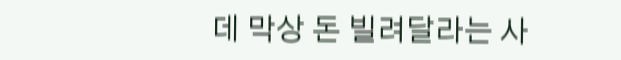데 막상 돈 빌려달라는 사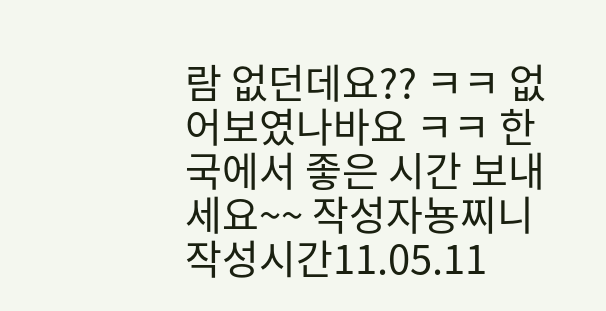람 없던데요?? ㅋㅋ 없어보였나바요 ㅋㅋ 한국에서 좋은 시간 보내세요~~ 작성자뇽찌니작성시간11.05.11